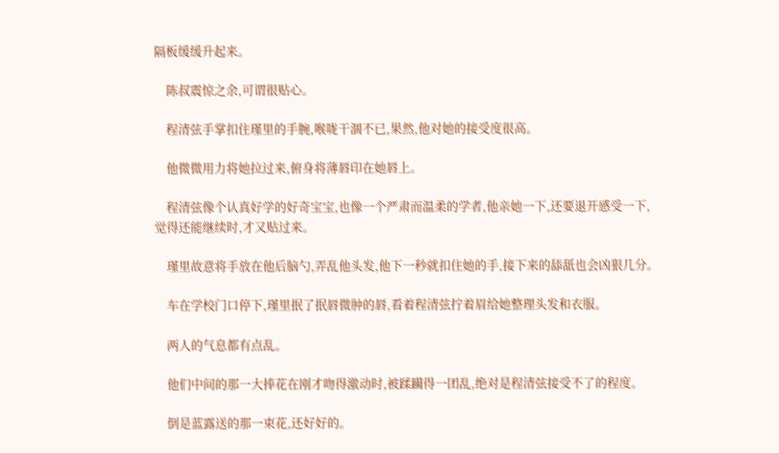隔板缓缓升起来。

    陈叔震惊之余,可谓很贴心。

    程清弦手掌扣住瑾里的手腕,喉咙干涸不已,果然,他对她的接受度很高。

    他微微用力将她拉过来,俯身将薄唇印在她唇上。

    程清弦像个认真好学的好奇宝宝,也像一个严肃而温柔的学者,他亲她一下,还要退开感受一下,觉得还能继续时,才又贴过来。

    瑾里故意将手放在他后脑勺,弄乱他头发,他下一秒就扣住她的手,接下来的舔舐也会凶狠几分。

    车在学校门口停下,瑾里抿了抿唇微肿的唇,看着程清弦拧着眉给她整理头发和衣服。

    两人的气息都有点乱。

    他们中间的那一大捧花在刚才吻得激动时,被蹂躏得一团乱,绝对是程清弦接受不了的程度。

    倒是蓝露送的那一束花,还好好的。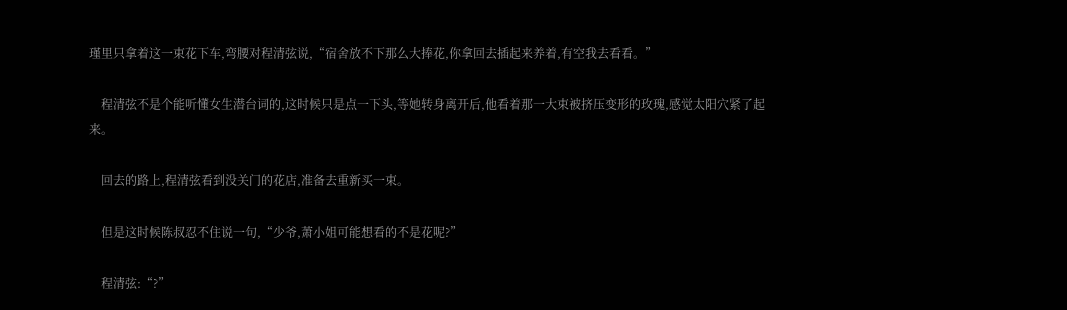瑾里只拿着这一束花下车,弯腰对程清弦说,“宿舍放不下那么大捧花,你拿回去插起来养着,有空我去看看。”

    程清弦不是个能听懂女生潜台词的,这时候只是点一下头,等她转身离开后,他看着那一大束被挤压变形的玫瑰,感觉太阳穴紧了起来。

    回去的路上,程清弦看到没关门的花店,准备去重新买一束。

    但是这时候陈叔忍不住说一句,“少爷,萧小姐可能想看的不是花呢?”

    程清弦:“?”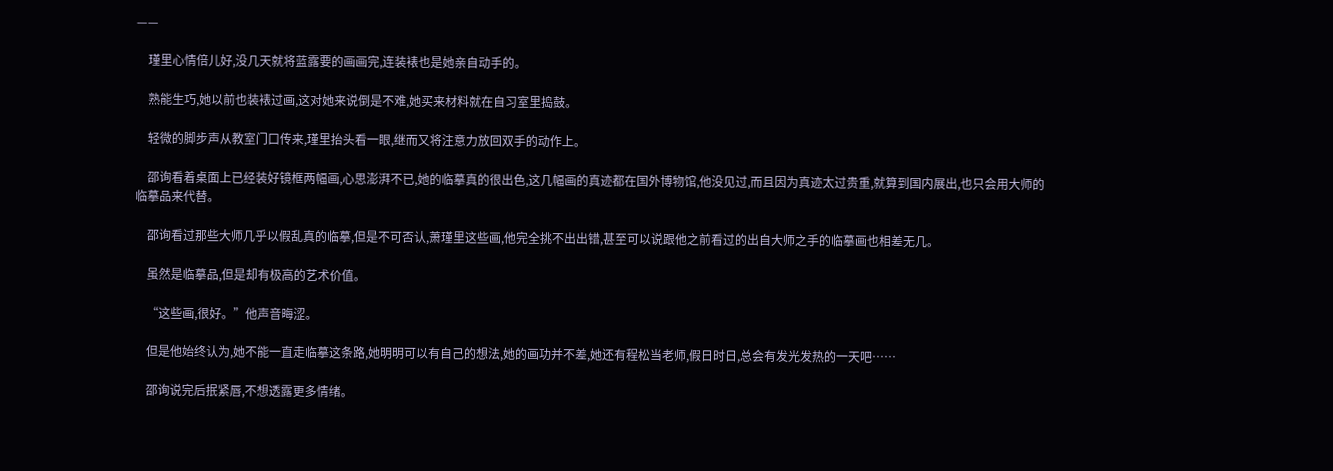——

    瑾里心情倍儿好,没几天就将蓝露要的画画完,连装裱也是她亲自动手的。

    熟能生巧,她以前也装裱过画,这对她来说倒是不难,她买来材料就在自习室里捣鼓。

    轻微的脚步声从教室门口传来,瑾里抬头看一眼,继而又将注意力放回双手的动作上。

    邵询看着桌面上已经装好镜框两幅画,心思澎湃不已,她的临摹真的很出色,这几幅画的真迹都在国外博物馆,他没见过,而且因为真迹太过贵重,就算到国内展出,也只会用大师的临摹品来代替。

    邵询看过那些大师几乎以假乱真的临摹,但是不可否认,萧瑾里这些画,他完全挑不出出错,甚至可以说跟他之前看过的出自大师之手的临摹画也相差无几。

    虽然是临摹品,但是却有极高的艺术价值。

    “这些画,很好。”他声音晦涩。

    但是他始终认为,她不能一直走临摹这条路,她明明可以有自己的想法,她的画功并不差,她还有程松当老师,假日时日,总会有发光发热的一天吧……

    邵询说完后抿紧唇,不想透露更多情绪。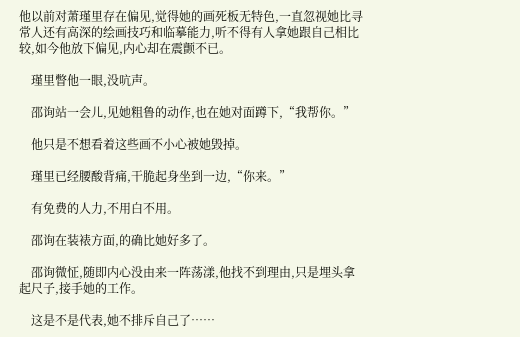他以前对萧瑾里存在偏见,觉得她的画死板无特色,一直忽视她比寻常人还有高深的绘画技巧和临摹能力,听不得有人拿她跟自己相比较,如今他放下偏见,内心却在震颤不已。

    瑾里瞥他一眼,没吭声。

    邵询站一会儿,见她粗鲁的动作,也在她对面蹲下,“我帮你。”

    他只是不想看着这些画不小心被她毁掉。

    瑾里已经腰酸背痛,干脆起身坐到一边,“你来。”

    有免费的人力,不用白不用。

    邵询在装裱方面,的确比她好多了。

    邵询微怔,随即内心没由来一阵荡漾,他找不到理由,只是埋头拿起尺子,接手她的工作。

    这是不是代表,她不排斥自己了……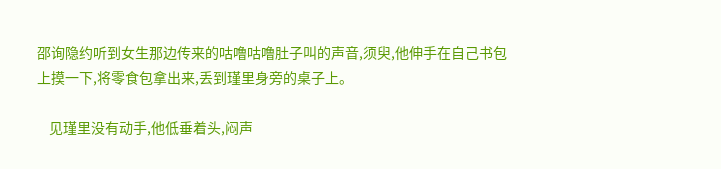邵询隐约听到女生那边传来的咕噜咕噜肚子叫的声音,须臾,他伸手在自己书包上摸一下,将零食包拿出来,丢到瑾里身旁的桌子上。

    见瑾里没有动手,他低垂着头,闷声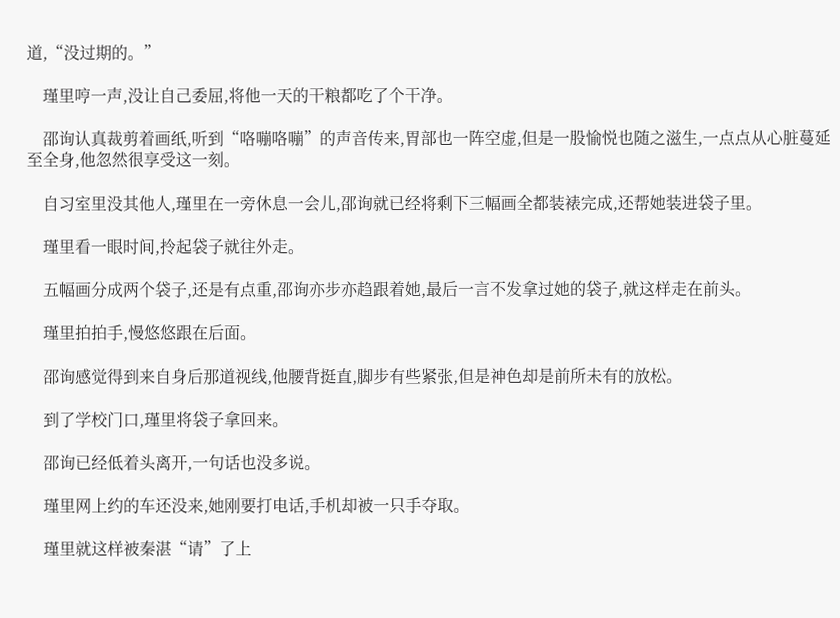道,“没过期的。”

    瑾里哼一声,没让自己委屈,将他一天的干粮都吃了个干净。

    邵询认真裁剪着画纸,听到“咯嘣咯嘣”的声音传来,胃部也一阵空虚,但是一股愉悦也随之滋生,一点点从心脏蔓延至全身,他忽然很享受这一刻。

    自习室里没其他人,瑾里在一旁休息一会儿,邵询就已经将剩下三幅画全都装裱完成,还帮她装进袋子里。

    瑾里看一眼时间,拎起袋子就往外走。

    五幅画分成两个袋子,还是有点重,邵询亦步亦趋跟着她,最后一言不发拿过她的袋子,就这样走在前头。

    瑾里拍拍手,慢悠悠跟在后面。

    邵询感觉得到来自身后那道视线,他腰背挺直,脚步有些紧张,但是神色却是前所未有的放松。

    到了学校门口,瑾里将袋子拿回来。

    邵询已经低着头离开,一句话也没多说。

    瑾里网上约的车还没来,她刚要打电话,手机却被一只手夺取。

    瑾里就这样被秦湛“请”了上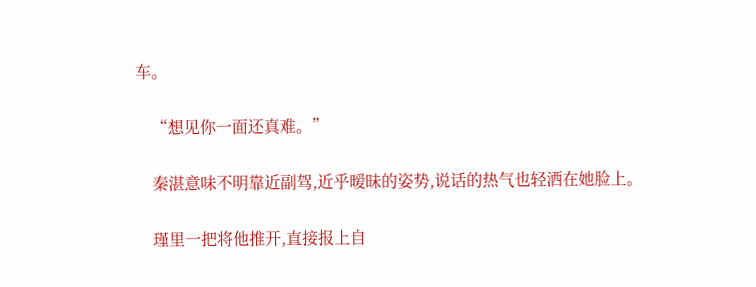车。

    “想见你一面还真难。”

    秦湛意味不明靠近副驾,近乎暧昧的姿势,说话的热气也轻洒在她脸上。

    瑾里一把将他推开,直接报上自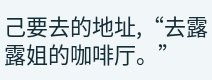己要去的地址,“去露露姐的咖啡厅。”